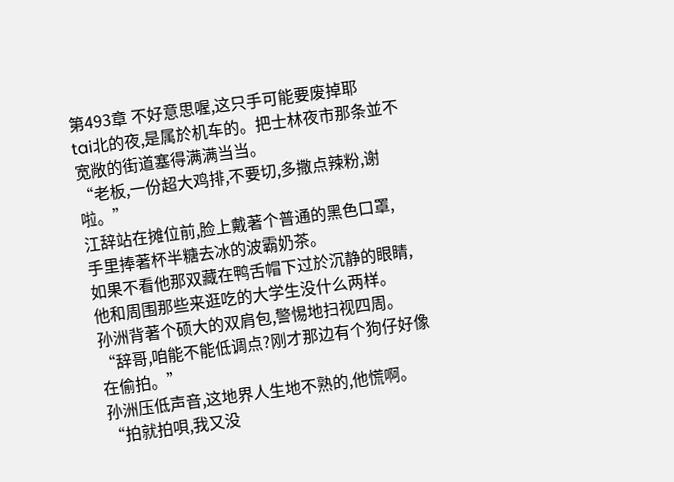第493章 不好意思喔,这只手可能要废掉耶
tai北的夜,是属於机车的。把士林夜市那条並不宽敞的街道塞得满满当当。
“老板,一份超大鸡排,不要切,多撒点辣粉,谢啦。”
江辞站在摊位前,脸上戴著个普通的黑色口罩,
手里捧著杯半糖去冰的波霸奶茶。
如果不看他那双藏在鸭舌帽下过於沉静的眼睛,
他和周围那些来逛吃的大学生没什么两样。
孙洲背著个硕大的双肩包,警惕地扫视四周。
“辞哥,咱能不能低调点?刚才那边有个狗仔好像在偷拍。”
孙洲压低声音,这地界人生地不熟的,他慌啊。
“拍就拍唄,我又没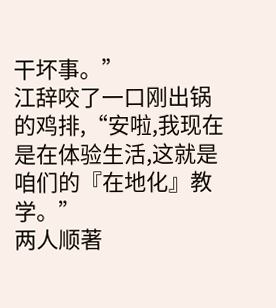干坏事。”
江辞咬了一口刚出锅的鸡排,“安啦,我现在是在体验生活,这就是咱们的『在地化』教学。”
两人顺著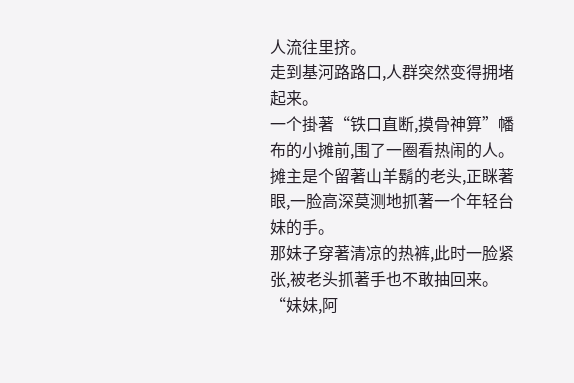人流往里挤。
走到基河路路口,人群突然变得拥堵起来。
一个掛著“铁口直断,摸骨神算”幡布的小摊前,围了一圈看热闹的人。
摊主是个留著山羊鬍的老头,正眯著眼,一脸高深莫测地抓著一个年轻台妹的手。
那妹子穿著清凉的热裤,此时一脸紧张,被老头抓著手也不敢抽回来。
“妹妹,阿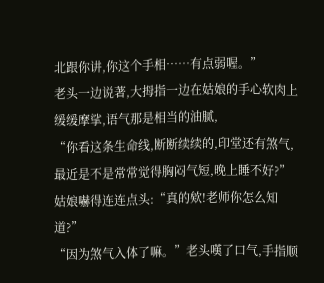北跟你讲,你这个手相……有点弱喔。”
老头一边说著,大拇指一边在姑娘的手心软肉上缓缓摩挲,语气那是相当的油腻,
“你看这条生命线,断断续续的,印堂还有煞气,最近是不是常常觉得胸闷气短,晚上睡不好?”
姑娘嚇得连连点头:“真的欸!老师你怎么知道?”
“因为煞气入体了嘛。”老头嘆了口气,手指顺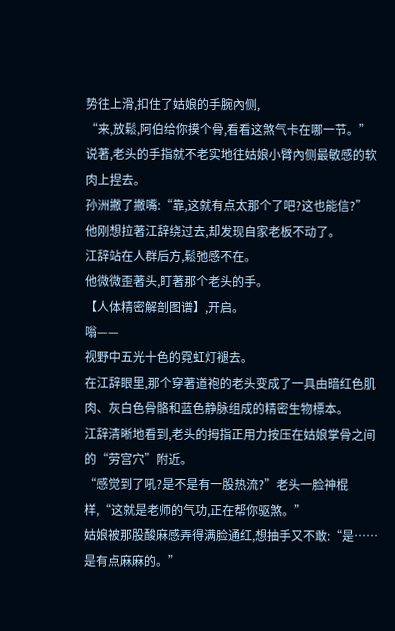势往上滑,扣住了姑娘的手腕內侧,
“来,放鬆,阿伯给你摸个骨,看看这煞气卡在哪一节。”
说著,老头的手指就不老实地往姑娘小臂內侧最敏感的软肉上捏去。
孙洲撇了撇嘴:“靠,这就有点太那个了吧?这也能信?”
他刚想拉著江辞绕过去,却发现自家老板不动了。
江辞站在人群后方,鬆弛感不在。
他微微歪著头,盯著那个老头的手。
【人体精密解剖图谱】,开启。
嗡——
视野中五光十色的霓虹灯褪去。
在江辞眼里,那个穿著道袍的老头变成了一具由暗红色肌肉、灰白色骨骼和蓝色静脉组成的精密生物標本。
江辞清晰地看到,老头的拇指正用力按压在姑娘掌骨之间的“劳宫穴”附近。
“感觉到了吼?是不是有一股热流?”老头一脸神棍样,“这就是老师的气功,正在帮你驱煞。”
姑娘被那股酸麻感弄得满脸通红,想抽手又不敢:“是……是有点麻麻的。”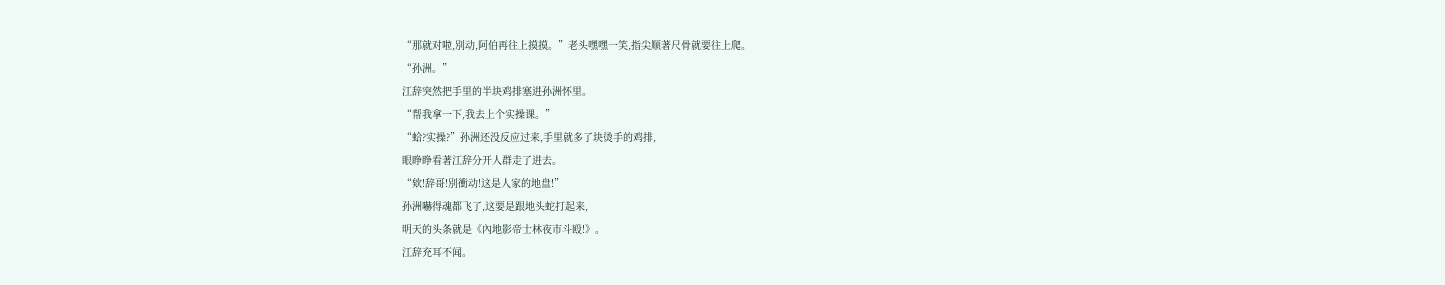“那就对啦,別动,阿伯再往上摸摸。”老头嘿嘿一笑,指尖顺著尺骨就要往上爬。
“孙洲。”
江辞突然把手里的半块鸡排塞进孙洲怀里。
“帮我拿一下,我去上个实操课。”
“蛤?实操?”孙洲还没反应过来,手里就多了块烫手的鸡排,
眼睁睁看著江辞分开人群走了进去。
“欸!辞哥!別衝动!这是人家的地盘!”
孙洲嚇得魂都飞了,这要是跟地头蛇打起来,
明天的头条就是《內地影帝士林夜市斗殴!》。
江辞充耳不闻。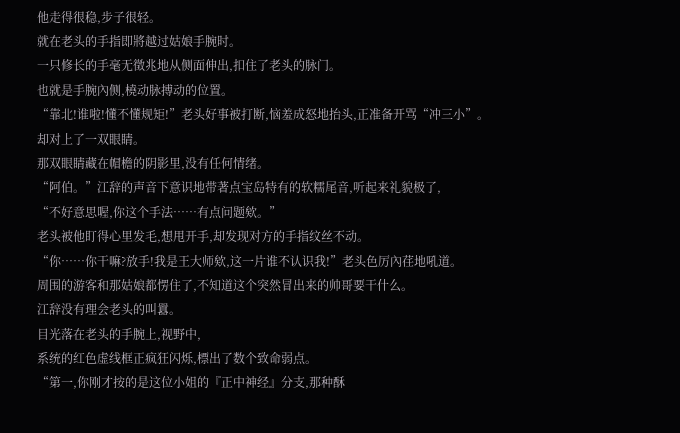他走得很稳,步子很轻。
就在老头的手指即將越过姑娘手腕时。
一只修长的手毫无徵兆地从侧面伸出,扣住了老头的脉门。
也就是手腕內侧,橈动脉搏动的位置。
“靠北!谁啦!懂不懂规矩!”老头好事被打断,恼羞成怒地抬头,正准备开骂“冲三小”。
却对上了一双眼睛。
那双眼睛藏在帽檐的阴影里,没有任何情绪。
“阿伯。”江辞的声音下意识地带著点宝岛特有的软糯尾音,听起来礼貌极了,
“不好意思喔,你这个手法……有点问题欸。”
老头被他盯得心里发毛,想甩开手,却发现对方的手指纹丝不动。
“你……你干嘛?放手!我是王大师欸,这一片谁不认识我!”老头色厉內荏地吼道。
周围的游客和那姑娘都愣住了,不知道这个突然冒出来的帅哥要干什么。
江辞没有理会老头的叫囂。
目光落在老头的手腕上,视野中,
系统的红色虚线框正疯狂闪烁,標出了数个致命弱点。
“第一,你刚才按的是这位小姐的『正中神经』分支,那种酥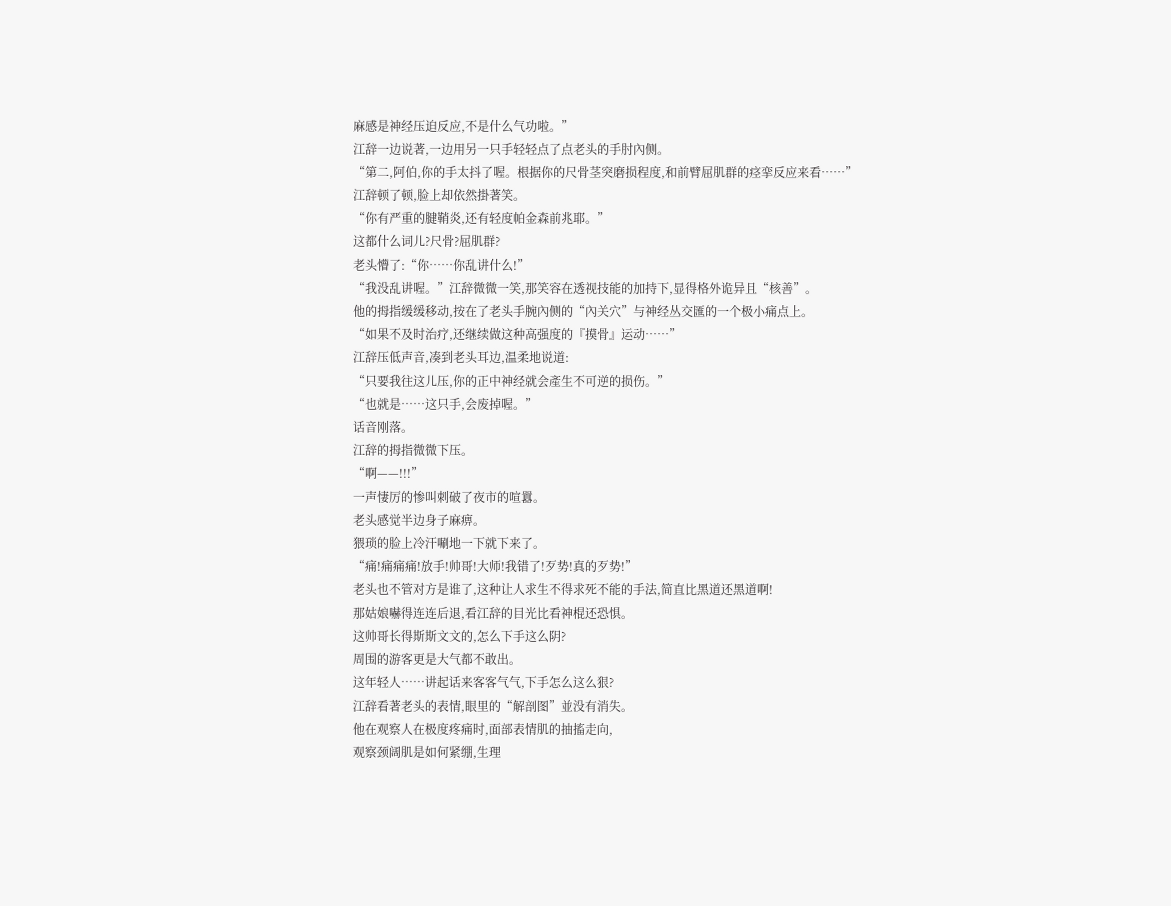麻感是神经压迫反应,不是什么气功啦。”
江辞一边说著,一边用另一只手轻轻点了点老头的手肘內侧。
“第二,阿伯,你的手太抖了喔。根据你的尺骨茎突磨损程度,和前臂屈肌群的痉挛反应来看……”
江辞顿了顿,脸上却依然掛著笑。
“你有严重的腱鞘炎,还有轻度帕金森前兆耶。”
这都什么词儿?尺骨?屈肌群?
老头懵了:“你……你乱讲什么!”
“我没乱讲喔。”江辞微微一笑,那笑容在透视技能的加持下,显得格外诡异且“核善”。
他的拇指缓缓移动,按在了老头手腕內侧的“內关穴”与神经丛交匯的一个极小痛点上。
“如果不及时治疗,还继续做这种高强度的『摸骨』运动……”
江辞压低声音,凑到老头耳边,温柔地说道:
“只要我往这儿压,你的正中神经就会產生不可逆的损伤。”
“也就是……这只手,会废掉喔。”
话音刚落。
江辞的拇指微微下压。
“啊——!!!”
一声悽厉的惨叫刺破了夜市的喧囂。
老头感觉半边身子麻痹。
猥琐的脸上冷汗唰地一下就下来了。
“痛!痛痛痛!放手!帅哥!大师!我错了!歹势!真的歹势!”
老头也不管对方是谁了,这种让人求生不得求死不能的手法,简直比黑道还黑道啊!
那姑娘嚇得连连后退,看江辞的目光比看神棍还恐惧。
这帅哥长得斯斯文文的,怎么下手这么阴?
周围的游客更是大气都不敢出。
这年轻人……讲起话来客客气气,下手怎么这么狠?
江辞看著老头的表情,眼里的“解剖图”並没有消失。
他在观察人在极度疼痛时,面部表情肌的抽搐走向,
观察颈阔肌是如何紧绷,生理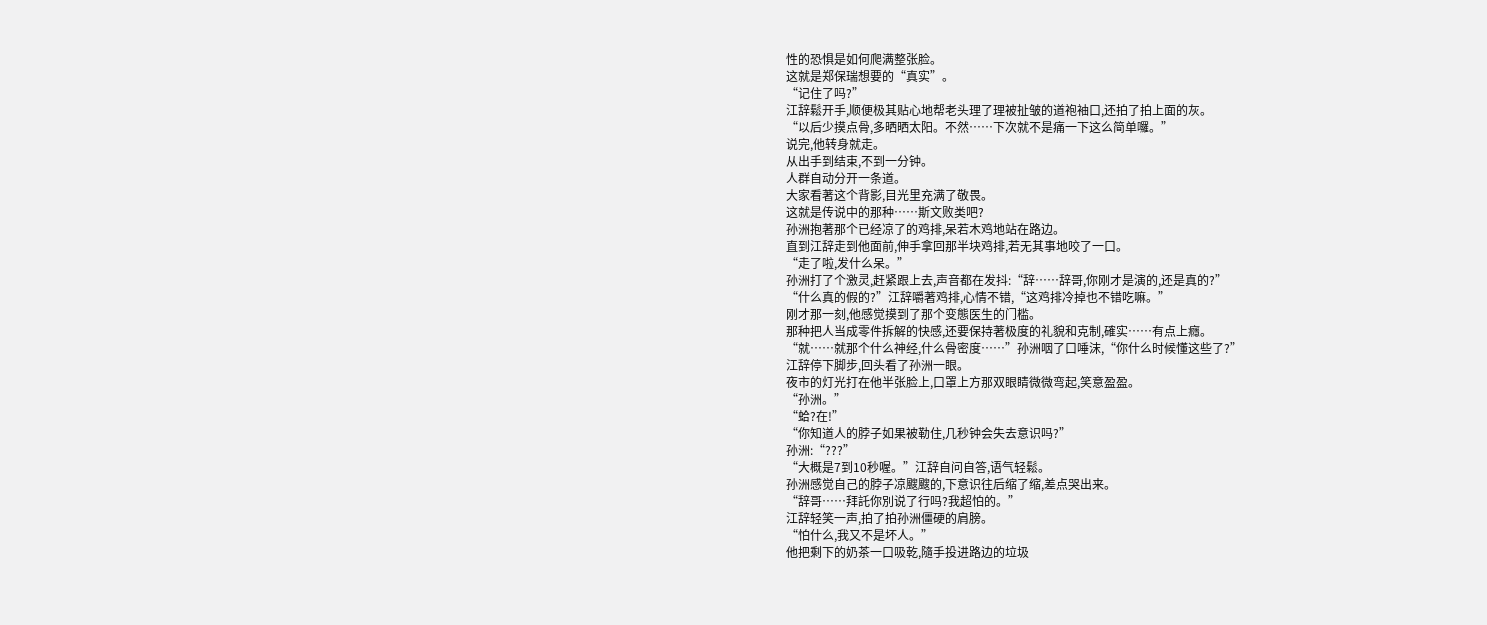性的恐惧是如何爬满整张脸。
这就是郑保瑞想要的“真实”。
“记住了吗?”
江辞鬆开手,顺便极其贴心地帮老头理了理被扯皱的道袍袖口,还拍了拍上面的灰。
“以后少摸点骨,多晒晒太阳。不然……下次就不是痛一下这么简单囉。”
说完,他转身就走。
从出手到结束,不到一分钟。
人群自动分开一条道。
大家看著这个背影,目光里充满了敬畏。
这就是传说中的那种……斯文败类吧?
孙洲抱著那个已经凉了的鸡排,呆若木鸡地站在路边。
直到江辞走到他面前,伸手拿回那半块鸡排,若无其事地咬了一口。
“走了啦,发什么呆。”
孙洲打了个激灵,赶紧跟上去,声音都在发抖:“辞……辞哥,你刚才是演的,还是真的?”
“什么真的假的?”江辞嚼著鸡排,心情不错,“这鸡排冷掉也不错吃嘛。”
刚才那一刻,他感觉摸到了那个变態医生的门槛。
那种把人当成零件拆解的快感,还要保持著极度的礼貌和克制,確实……有点上癮。
“就……就那个什么神经,什么骨密度……”孙洲咽了口唾沫,“你什么时候懂这些了?”
江辞停下脚步,回头看了孙洲一眼。
夜市的灯光打在他半张脸上,口罩上方那双眼睛微微弯起,笑意盈盈。
“孙洲。”
“蛤?在!”
“你知道人的脖子如果被勒住,几秒钟会失去意识吗?”
孙洲:“???”
“大概是7到10秒喔。”江辞自问自答,语气轻鬆。
孙洲感觉自己的脖子凉颼颼的,下意识往后缩了缩,差点哭出来。
“辞哥……拜託你別说了行吗?我超怕的。”
江辞轻笑一声,拍了拍孙洲僵硬的肩膀。
“怕什么,我又不是坏人。”
他把剩下的奶茶一口吸乾,隨手投进路边的垃圾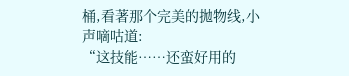桶,看著那个完美的拋物线,小声嘀咕道:
“这技能……还蛮好用的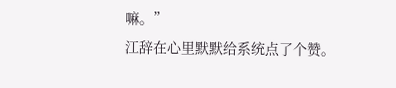嘛。”
江辞在心里默默给系统点了个赞。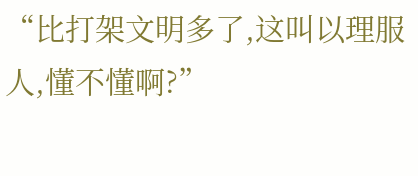“比打架文明多了,这叫以理服人,懂不懂啊?”